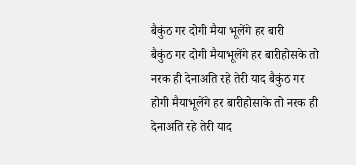बैकुंठ गर दोगी मैया भूलेंगे हर बारी
बैकुंठ गर दोगी मैयाभूलेंगे हर बारीहोसके तो नरक ही देनाअति रहे तेरी याद बैकुंठ गर होगी मैयाभूलेंगे हर बारीहोसाके तो नरक ही देनाअति रहे तेरी याद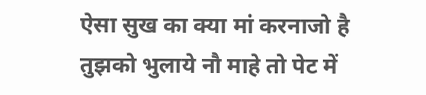ऐसा सुख का क्या मां करनाजो है तुझको भुलाये नौ माहे तो पेट में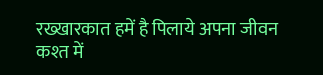रख्खारकात हमें है पिलाये अपना जीवन कश्त में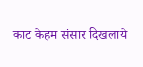काट केहम संसार दिखलाये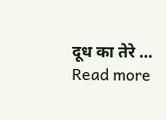दूध का तेरे … Read more